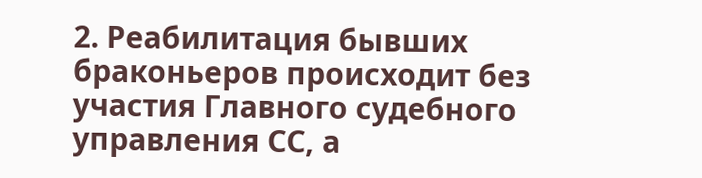2. Реабилитация бывших браконьеров происходит без участия Главного судебного управления СС, а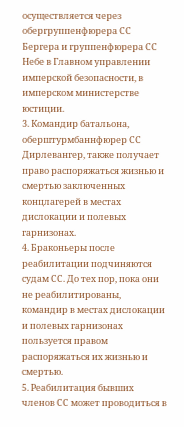осуществляется через обергруппенфюрера СС Бергера и группенфюрера СС Небе в Главном управлении имперской безопасности, в имперском министерстве юстиции.
3. Командир батальона, оберштурмбаннфюрер СС Дирлевангер, также получает право распоряжаться жизнью и смертью заключенных концлагерей в местах дислокации и полевых гарнизонах.
4. Браконьеры после реабилитации подчиняются судам СС. До тех пор, пока они не реабилитированы, командир в местах дислокации и полевых гарнизонах пользуется правом распоряжаться их жизнью и смертью.
5. Реабилитация бывших членов СС может проводиться в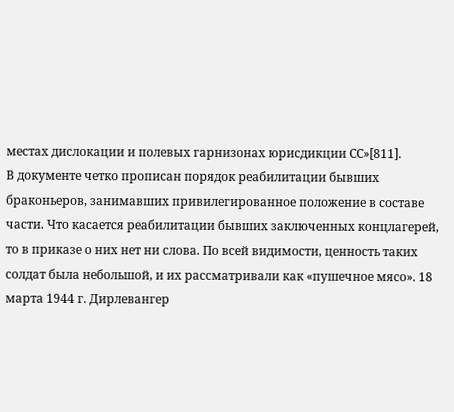местах дислокации и полевых гарнизонах юрисдикции СС»[811].
В документе четко прописан порядок реабилитации бывших браконьеров, занимавших привилегированное положение в составе части. Что касается реабилитации бывших заключенных концлагерей, то в приказе о них нет ни слова. По всей видимости, ценность таких солдат была небольшой, и их рассматривали как «пушечное мясо». 18 марта 1944 г. Дирлевангер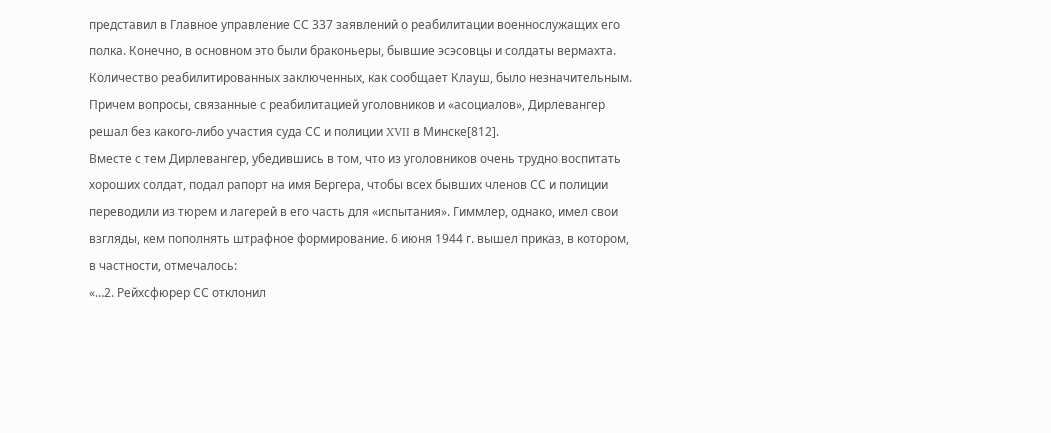представил в Главное управление СС 337 заявлений о реабилитации военнослужащих его полка. Конечно, в основном это были браконьеры, бывшие эсэсовцы и солдаты вермахта. Количество реабилитированных заключенных, как сообщает Клауш, было незначительным. Причем вопросы, связанные с реабилитацией уголовников и «асоциалов», Дирлевангер решал без какого-либо участия суда СС и полиции XVII в Минске[812].
Вместе с тем Дирлевангер, убедившись в том, что из уголовников очень трудно воспитать хороших солдат, подал рапорт на имя Бергера, чтобы всех бывших членов СС и полиции переводили из тюрем и лагерей в его часть для «испытания». Гиммлер, однако, имел свои взгляды, кем пополнять штрафное формирование. 6 июня 1944 г. вышел приказ, в котором, в частности, отмечалось:
«…2. Рейхсфюрер СС отклонил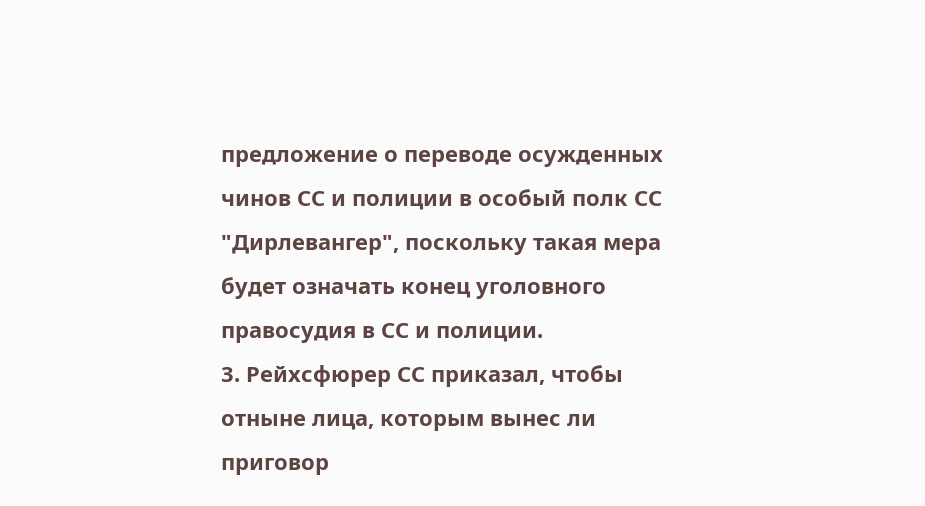предложение о переводе осужденных чинов СС и полиции в особый полк СС "Дирлевангер", поскольку такая мера будет означать конец уголовного правосудия в СС и полиции.
3. Рейхсфюрер СС приказал, чтобы отныне лица, которым вынес ли приговор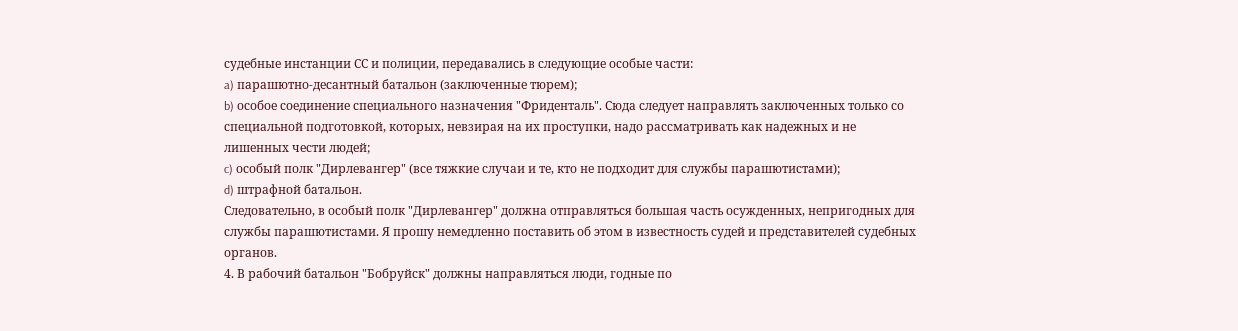судебные инстанции СС и полиции, передавались в следующие особые части:
a) парашютно-десантный батальон (заключенные тюрем);
b) особое соединение специального назначения "Фриденталь". Сюда следует направлять заключенных только со специальной подготовкой, которых, невзирая на их проступки, надо рассматривать как надежных и не лишенных чести людей;
c) особый полк "Дирлевангер" (все тяжкие случаи и те, кто не подходит для службы парашютистами);
d) штрафной батальон.
Следовательно, в особый полк "Дирлевангер" должна отправляться большая часть осужденных, непригодных для службы парашютистами. Я прошу немедленно поставить об этом в известность судей и представителей судебных органов.
4. В рабочий батальон "Бобруйск" должны направляться люди, годные по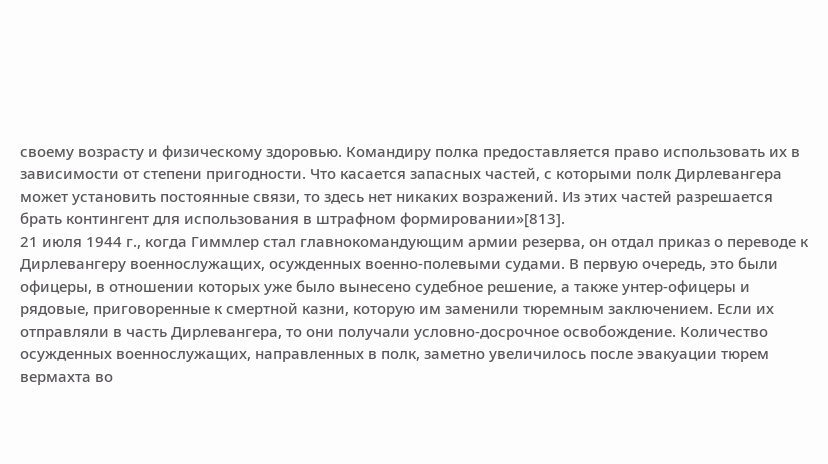своему возрасту и физическому здоровью. Командиру полка предоставляется право использовать их в зависимости от степени пригодности. Что касается запасных частей, с которыми полк Дирлевангера может установить постоянные связи, то здесь нет никаких возражений. Из этих частей разрешается брать контингент для использования в штрафном формировании»[813].
21 июля 1944 г., когда Гиммлер стал главнокомандующим армии резерва, он отдал приказ о переводе к Дирлевангеру военнослужащих, осужденных военно-полевыми судами. В первую очередь, это были офицеры, в отношении которых уже было вынесено судебное решение, а также унтер-офицеры и рядовые, приговоренные к смертной казни, которую им заменили тюремным заключением. Если их отправляли в часть Дирлевангера, то они получали условно-досрочное освобождение. Количество осужденных военнослужащих, направленных в полк, заметно увеличилось после эвакуации тюрем вермахта во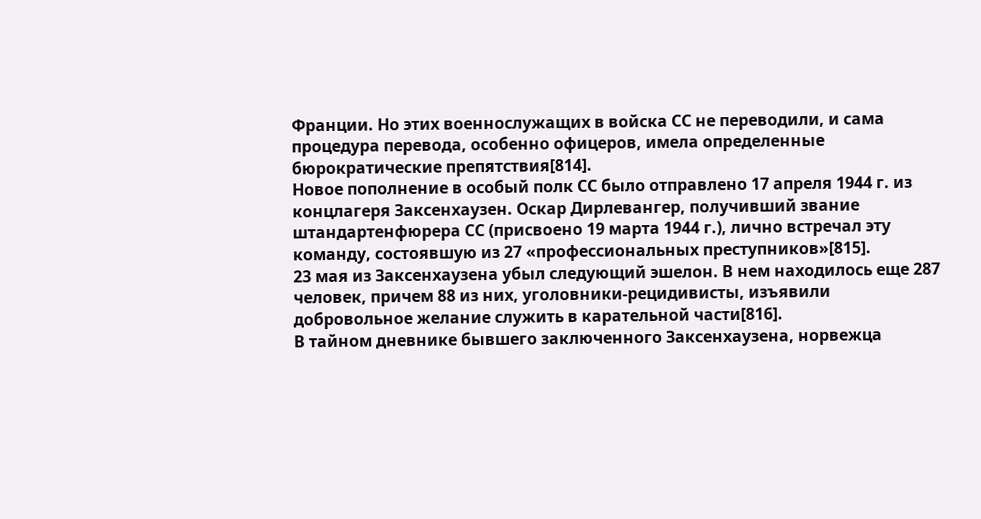Франции. Но этих военнослужащих в войска СС не переводили, и сама процедура перевода, особенно офицеров, имела определенные бюрократические препятствия[814].
Новое пополнение в особый полк СС было отправлено 17 апреля 1944 г. из концлагеря Заксенхаузен. Оскар Дирлевангер, получивший звание штандартенфюрера СС (присвоено 19 марта 1944 г.), лично встречал эту команду, состоявшую из 27 «профессиональных преступников»[815].
23 мая из Заксенхаузена убыл следующий эшелон. В нем находилось еще 287 человек, причем 88 из них, уголовники-рецидивисты, изъявили добровольное желание служить в карательной части[816].
В тайном дневнике бывшего заключенного Заксенхаузена, норвежца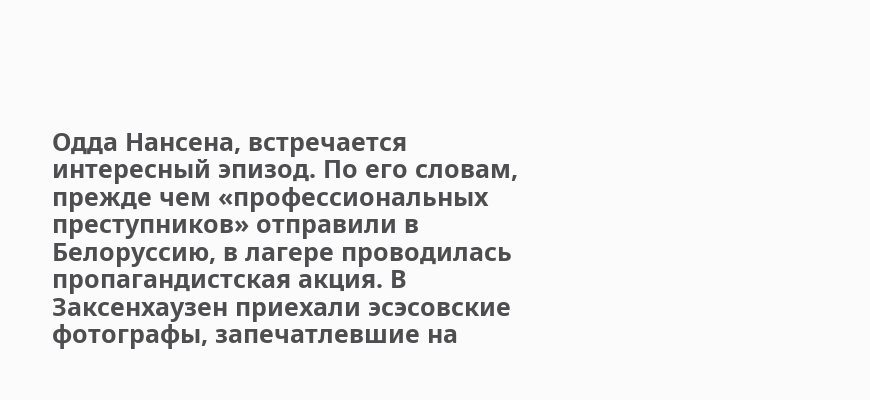Одда Нансена, встречается интересный эпизод. По его словам, прежде чем «профессиональных преступников» отправили в Белоруссию, в лагере проводилась пропагандистская акция. В Заксенхаузен приехали эсэсовские фотографы, запечатлевшие на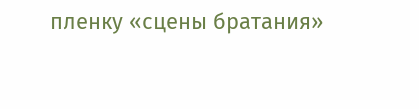пленку «сцены братания»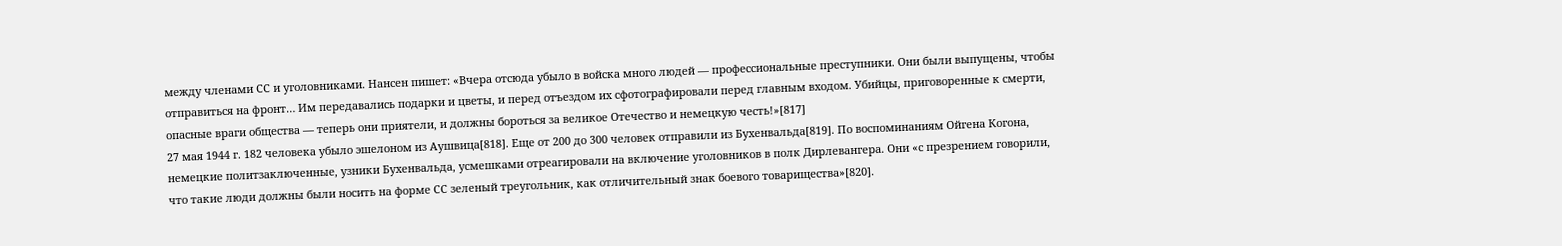между членами СС и уголовниками. Нансен пишет: «Вчера отсюда убыло в войска много людей — профессиональные преступники. Они были выпущены, чтобы отправиться на фронт… Им передавались подарки и цветы, и перед отъездом их сфотографировали перед главным входом. Убийцы, приговоренные к смерти, опасные враги общества — теперь они приятели, и должны бороться за великое Отечество и немецкую честь!»[817]
27 мая 1944 г. 182 человека убыло эшелоном из Аушвица[818]. Еще от 200 до 300 человек отправили из Бухенвальда[819]. По воспоминаниям Ойгена Когона, немецкие политзаключенные, узники Бухенвальда, усмешками отреагировали на включение уголовников в полк Дирлевангера. Они «с презрением говорили, что такие люди должны были носить на форме СС зеленый треугольник, как отличительный знак боевого товарищества»[820].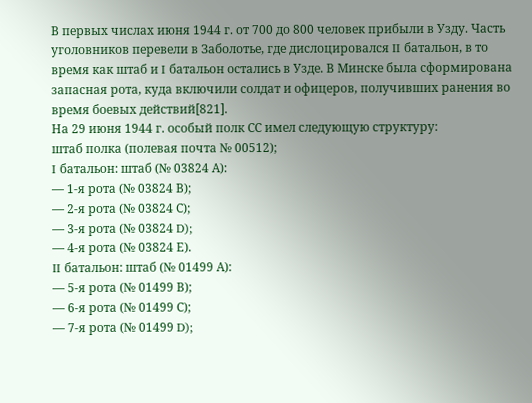В первых числах июня 1944 г. от 700 до 800 человек прибыли в Узду. Часть уголовников перевели в Заболотье, где дислоцировался II батальон, в то время как штаб и I батальон остались в Узде. В Минске была сформирована запасная рота, куда включили солдат и офицеров, получивших ранения во время боевых действий[821].
На 29 июня 1944 г. особый полк СС имел следующую структуру:
штаб полка (полевая почта № 00512);
I батальон: штаб (№ 03824 А):
— 1-я рота (№ 03824 В);
— 2-я рота (№ 03824 С);
— 3-я рота (№ 03824 D);
— 4-я рота (№ 03824 Е).
II батальон: штаб (№ 01499 А):
— 5-я рота (№ 01499 В);
— 6-я рота (№ 01499 С);
— 7-я рота (№ 01499 D);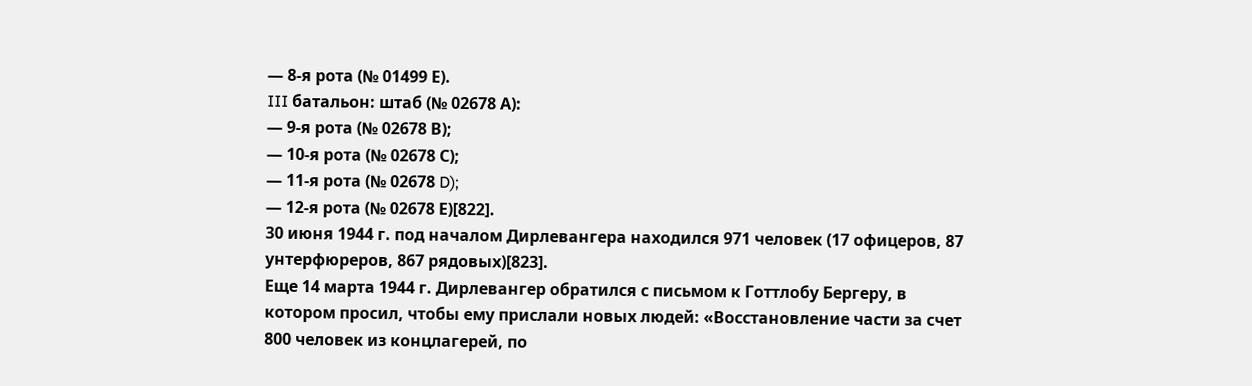— 8-я рота (№ 01499 Е).
III батальон: штаб (№ 02678 А):
— 9-я рота (№ 02678 В);
— 10-я рота (№ 02678 С);
— 11-я рота (№ 02678 D);
— 12-я рота (№ 02678 Е)[822].
30 июня 1944 г. под началом Дирлевангера находился 971 человек (17 офицеров, 87 унтерфюреров, 867 рядовых)[823].
Еще 14 марта 1944 г. Дирлевангер обратился с письмом к Готтлобу Бергеру, в котором просил, чтобы ему прислали новых людей: «Восстановление части за счет 800 человек из концлагерей, по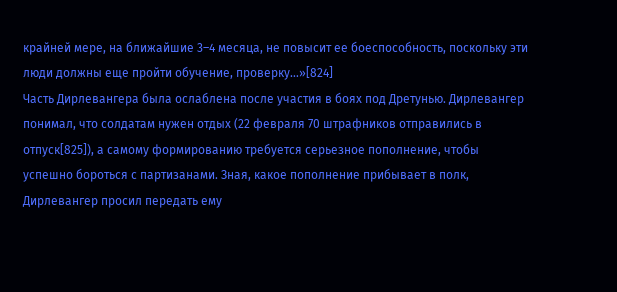крайней мере, на ближайшие 3–4 месяца, не повысит ее боеспособность, поскольку эти люди должны еще пройти обучение, проверку…»[824]
Часть Дирлевангера была ослаблена после участия в боях под Дретунью. Дирлевангер понимал, что солдатам нужен отдых (22 февраля 70 штрафников отправились в отпуск[825]), а самому формированию требуется серьезное пополнение, чтобы успешно бороться с партизанами. Зная, какое пополнение прибывает в полк, Дирлевангер просил передать ему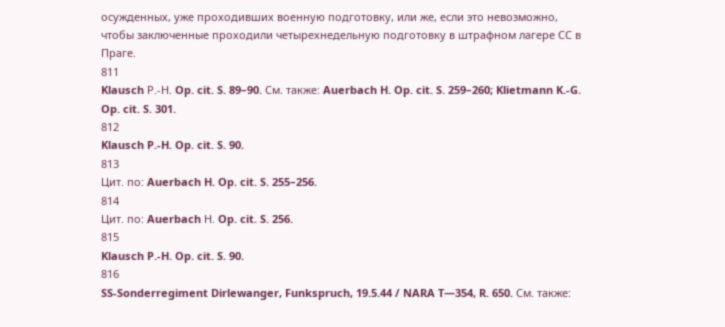осужденных, уже проходивших военную подготовку, или же, если это невозможно, чтобы заключенные проходили четырехнедельную подготовку в штрафном лагере СС в Праге.
811
Klausch Р.-Н. Op. cit. S. 89–90. См. также: Auerbach H. Op. cit. S. 259–260; Klietmann K.-G. Op. cit. S. 301.
812
Klausch P.-H. Op. cit. S. 90.
813
Цит. по: Auerbach H. Op. cit. S. 255–256.
814
Цит. по: Auerbach Н. Op. cit. S. 256.
815
Klausch P.-H. Op. cit. S. 90.
816
SS-Sonderregiment Dirlewanger, Funkspruch, 19.5.44 / NARA T—354, R. 650. См. также: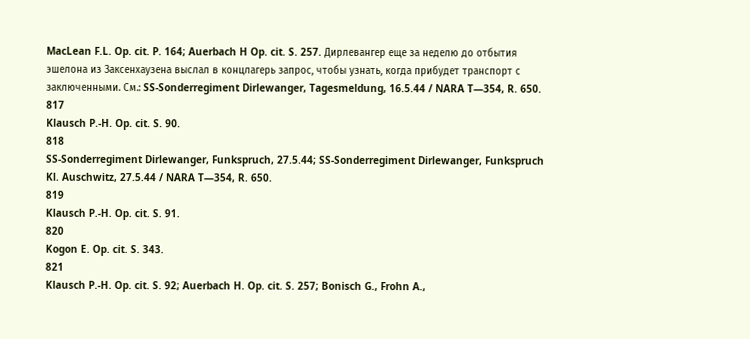MacLean F.L. Op. cit. P. 164; Auerbach H Op. cit. S. 257. Дирлевангер еще за неделю до отбытия эшелона из Заксенхаузена выслал в концлагерь запрос, чтобы узнать, когда прибудет транспорт с заключенными. См.: SS-Sonderregiment Dirlewanger, Tagesmeldung, 16.5.44 / NARA T—354, R. 650.
817
Klausch P.-H. Op. cit. S. 90.
818
SS-Sonderregiment Dirlewanger, Funkspruch, 27.5.44; SS-Sonderregiment Dirlewanger, Funkspruch Kl. Auschwitz, 27.5.44 / NARA T—354, R. 650.
819
Klausch P.-H. Op. cit. S. 91.
820
Kogon E. Op. cit. S. 343.
821
Klausch P.-H. Op. cit. S. 92; Auerbach H. Op. cit. S. 257; Bonisch G., Frohn A.,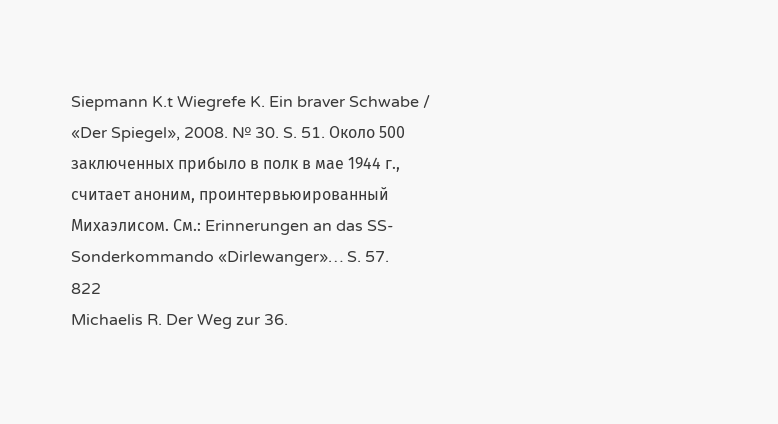Siepmann K.t Wiegrefe K. Ein braver Schwabe / «Der Spiegel», 2008. № 30. S. 51. Около 500 заключенных прибыло в полк в мае 1944 г., считает аноним, проинтервьюированный Михаэлисом. См.: Erinnerungen an das SS-Sonderkommando «Dirlewanger»… S. 57.
822
Michaelis R. Der Weg zur 36.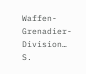Waffen-Grenadier-Division… S.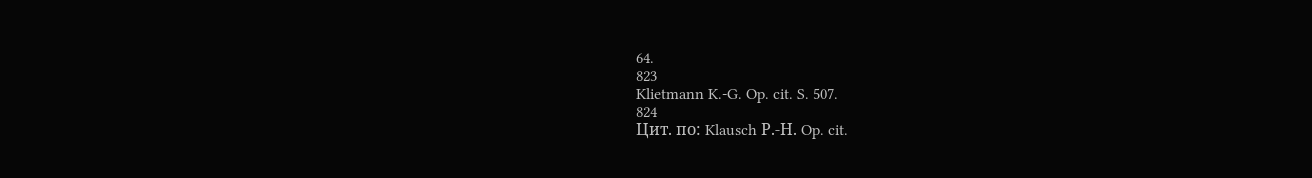64.
823
Klietmann K.-G. Op. cit. S. 507.
824
Цит. по: Klausch Р.-Н. Op. cit.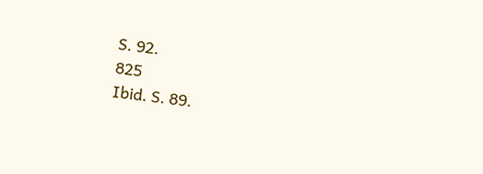S. 92.
825
Ibid. S. 89.